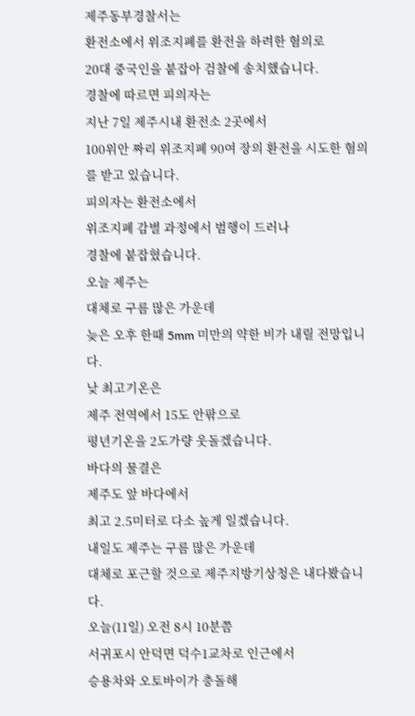제주동부경찰서는
환전소에서 위조지폐를 환전을 하려한 혐의로
20대 중국인을 붙잡아 검찰에 송치했습니다.
경찰에 따르면 피의자는
지난 7일 제주시내 환전소 2곳에서
100위안 짜리 위조지폐 90여 장의 환전을 시도한 혐의를 받고 있습니다.
피의자는 환전소에서
위조지폐 감별 과정에서 범행이 드러나
경찰에 붙잡혔습니다.
오늘 제주는
대체로 구름 많은 가운데
늦은 오후 한때 5mm 미만의 약한 비가 내릴 전망입니다.
낮 최고기온은
제주 전역에서 15도 안팎으로
평년기온을 2도가량 웃돌겠습니다.
바다의 물결은
제주도 앞 바다에서
최고 2.5미터로 다소 높게 일겠습니다.
내일도 제주는 구름 많은 가운데
대체로 포근할 것으로 제주지방기상청은 내다봤습니다.
오늘(11일) 오전 8시 10분쯤
서귀포시 안덕면 덕수1교차로 인근에서
승용차와 오토바이가 충돌해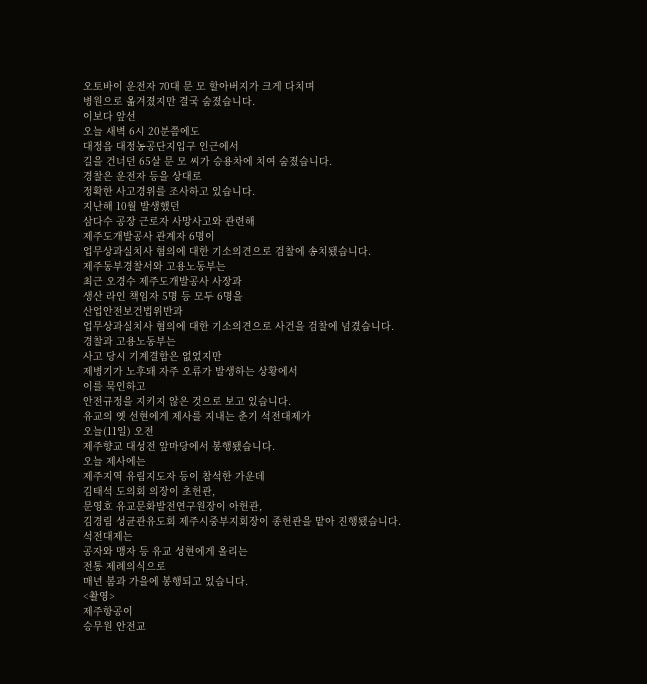오토바이 운전자 70대 문 모 할아버지가 크게 다치며
병원으로 옮겨졌지만 결국 숨졌습니다.
이보다 앞선
오늘 새벽 6시 20분쯤에도
대정읍 대정농공단지입구 인근에서
길을 건너던 65살 문 모 씨가 승용차에 치여 숨졌습니다.
경찰은 운전자 등을 상대로
정확한 사고경위를 조사하고 있습니다.
지난해 10월 발생했던
삼다수 공장 근로자 사망사고와 관련해
제주도개발공사 관계자 6명이
업무상과실치사 혐의에 대한 기소의견으로 검찰에 송치됐습니다.
제주동부경찰서와 고용노동부는
최근 오경수 제주도개발공사 사장과
생산 라인 책임자 5명 등 모두 6명을
산업안전보건법위반과
업무상과실치사 혐의에 대한 기소의견으로 사건을 검찰에 넘겼습니다.
경찰과 고용노동부는
사고 당시 기계결함은 없었지만
제병기가 노후돼 자주 오류가 발생하는 상황에서
이를 묵인하고
안전규정을 지키지 않은 것으로 보고 있습니다.
유교의 옛 선현에게 제사를 지내는 춘기 석전대제가
오늘(11일) 오전
제주향교 대성전 앞마당에서 봉행됐습니다.
오늘 제사에는
제주지역 유림지도자 등이 참석한 가운데
김태석 도의회 의장이 초헌관,
문영호 유교문화발전연구원장이 아헌관,
김경림 성균관유도회 제주시중부지회장이 종헌관을 맡아 진행됐습니다.
석전대제는
공자와 맹자 등 유교 성현에게 올리는
전통 제례의식으로
매년 봄과 가을에 봉행되고 있습니다.
<촬영>
제주항공이
승무원 안전교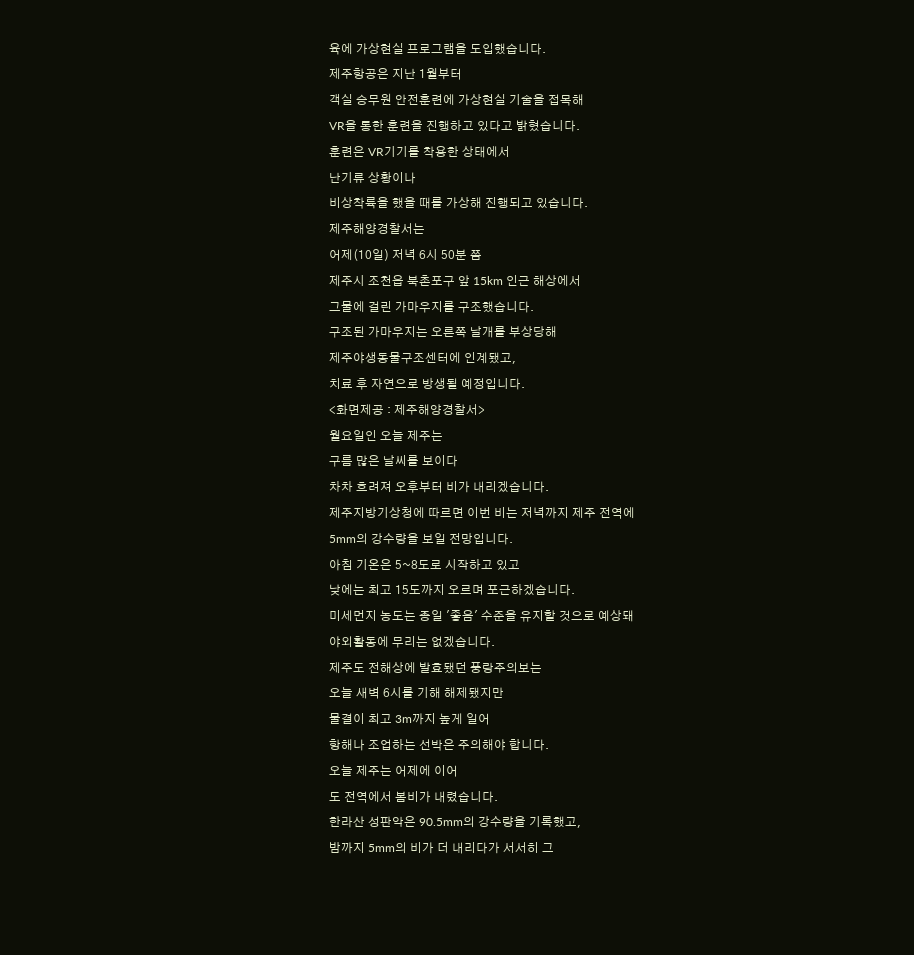육에 가상현실 프로그램을 도입했습니다.
제주항공은 지난 1월부터
객실 승무원 안전훈련에 가상현실 기술을 접목해
VR을 통한 훈련을 진행하고 있다고 밝혔습니다.
훈련은 VR기기를 착용한 상태에서
난기류 상황이나
비상착륙을 했을 때를 가상해 진행되고 있습니다.
제주해양경찰서는
어제(10일) 저녁 6시 50분 쯤
제주시 조천읍 북촌포구 앞 15km 인근 해상에서
그물에 걸린 가마우지를 구조했습니다.
구조된 가마우지는 오른쪽 날개를 부상당해
제주야생동물구조센터에 인계됐고,
치료 후 자연으로 방생될 예정입니다.
<화면제공 : 제주해양경찰서>
월요일인 오늘 제주는
구름 많은 날씨를 보이다
차차 흐려져 오후부터 비가 내리겠습니다.
제주지방기상청에 따르면 이번 비는 저녁까지 제주 전역에
5mm의 강수량을 보일 전망입니다.
아침 기온은 5~8도로 시작하고 있고
낮에는 최고 15도까지 오르며 포근하겠습니다.
미세먼지 농도는 종일 '좋음' 수준을 유지할 것으로 예상돼
야외활동에 무리는 없겠습니다.
제주도 전해상에 발효됐던 풍랑주의보는
오늘 새벽 6시를 기해 해제됐지만
물결이 최고 3m까지 높게 일어
항해나 조업하는 선박은 주의해야 합니다.
오늘 제주는 어제에 이어
도 전역에서 봄비가 내렸습니다.
한라산 성판악은 90.5mm의 강수량을 기록했고,
밤까지 5mm의 비가 더 내리다가 서서히 그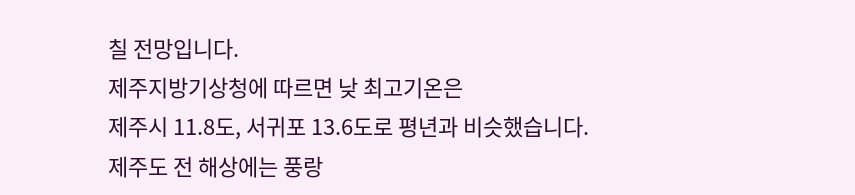칠 전망입니다.
제주지방기상청에 따르면 낮 최고기온은
제주시 11.8도, 서귀포 13.6도로 평년과 비슷했습니다.
제주도 전 해상에는 풍랑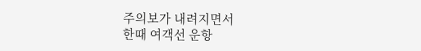주의보가 내려지면서
한때 여객선 운항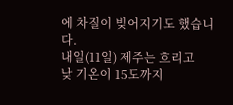에 차질이 빚어지기도 했습니다.
내일(11일) 제주는 흐리고
낮 기온이 15도까지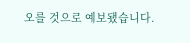오를 것으로 예보됐습니다.